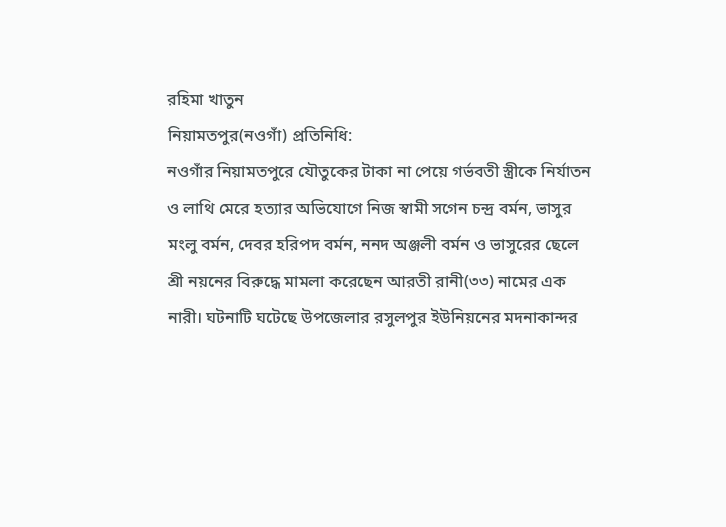রহিমা খাতুন
নিয়ামতপুর(নওগাঁ) প্রতিনিধি:
নওগাঁর নিয়ামতপুরে যৌতুকের টাকা না পেয়ে গর্ভবতী স্ত্রীকে নির্যাতন ও লাথি মেরে হত্যার অভিযোগে নিজ স্বামী সগেন চন্দ্র বর্মন, ভাসুর মংলু বর্মন, দেবর হরিপদ বর্মন, ননদ অঞ্জলী বর্মন ও ভাসুরের ছেলে শ্রী নয়নের বিরুদ্ধে মামলা করেছেন আরতী রানী(৩৩) নামের এক নারী। ঘটনাটি ঘটেছে উপজেলার রসুলপুর ইউনিয়নের মদনাকান্দর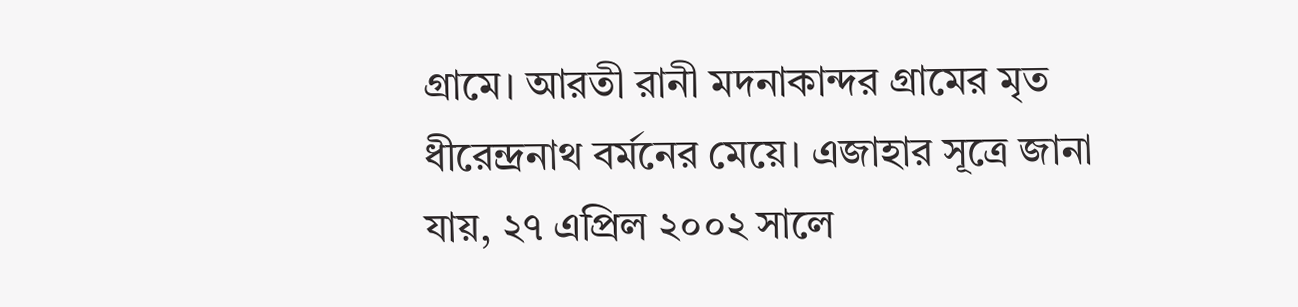গ্রামে। আরতী রানী মদনাকান্দর গ্রামের মৃত ধীরেন্দ্রনাথ বর্মনের মেয়ে। এজাহার সূত্রে জানা যায়, ২৭ এপ্রিল ২০০২ সালে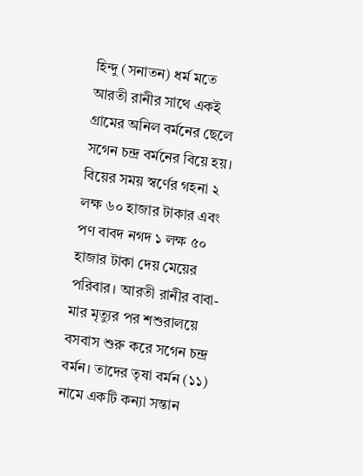হিন্দু (সনাতন) ধর্ম মতে আরতী রানীর সাথে একই গ্রামের অনিল বর্মনের ছেলে সগেন চন্দ্র বর্মনের বিয়ে হয়। বিয়ের সময় স্বর্ণের গহনা ২ লক্ষ ৬০ হাজার টাকার এবং পণ বাবদ নগদ ১ লক্ষ ৫০ হাজার টাকা দেয় মেয়ের পরিবার। আরতী রানীর বাবা-মার মৃত্যুর পর শশুরালয়ে বসবাস শুরু করে সগেন চন্দ্র বর্মন। তাদের তৃষা বর্মন (১১) নামে একটি কন্যা সন্তান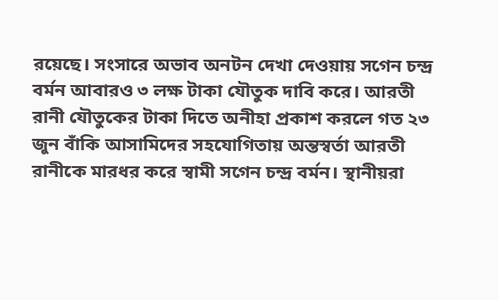রয়েছে। সংসারে অভাব অনটন দেখা দেওয়ায় সগেন চন্দ্র বর্মন আবারও ৩ লক্ষ টাকা যৌতুক দাবি করে। আরতী রানী যৌতুকের টাকা দিতে অনীহা প্রকাশ করলে গত ২৩ জুন বাঁকি আসামিদের সহযোগিতায় অন্তস্বর্তা আরতী রানীকে মারধর করে স্বামী সগেন চন্দ্র বর্মন। স্থানীয়রা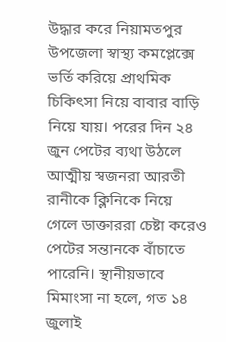উদ্ধার করে নিয়ামতপুর উপজেলা স্বাস্থ্য কমপ্লেক্সে ভর্তি করিয়ে প্রাথমিক চিকিৎসা নিয়ে বাবার বাড়ি নিয়ে যায়। পরের দিন ২৪ জুন পেটের ব্যথা উঠলে আত্মীয় স্বজনরা আরতী রানীকে ক্লিনিকে নিয়ে গেলে ডাক্তাররা চেষ্টা করেও পেটের সন্তানকে বাঁচাতে পারেনি। স্থানীয়ভাবে মিমাংসা না হলে, গত ১৪ জুলাই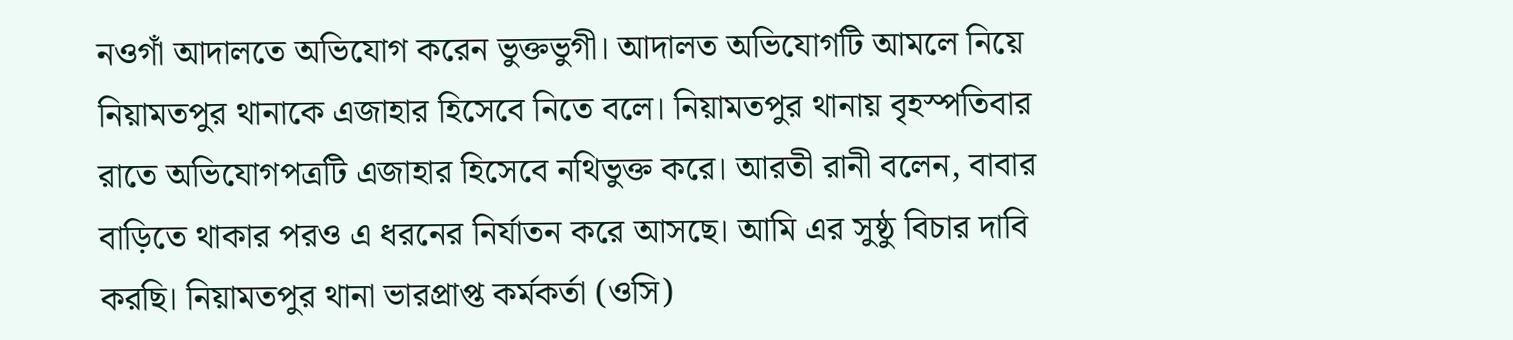নওগাঁ আদালতে অভিযোগ করেন ভুক্তভুগী। আদালত অভিযোগটি আমলে নিয়ে নিয়ামতপুর থানাকে এজাহার হিসেবে নিতে বলে। নিয়ামতপুর থানায় বৃহস্পতিবার রাতে অভিযোগপত্রটি এজাহার হিসেবে নথিভুক্ত করে। আরতী রানী বলেন, বাবার বাড়িতে থাকার পরও এ ধরনের নির্যাতন করে আসছে। আমি এর সুষ্ঠু বিচার দাবি করছি। নিয়ামতপুর থানা ভারপ্রাপ্ত কর্মকর্তা (ওসি)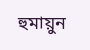হুমায়ুন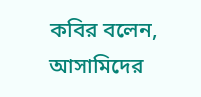কবির বলেন, আসামিদের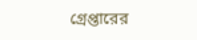গ্রেপ্তারের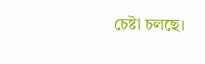চেষ্টা চলছে।